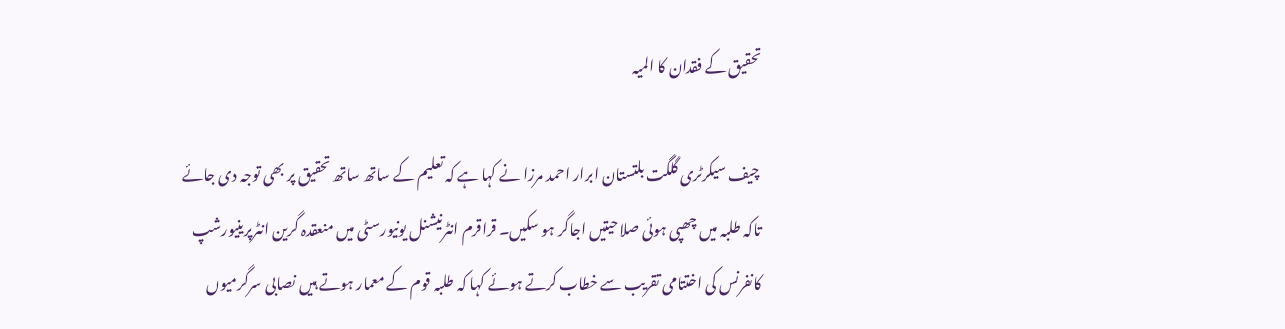تحقیق کے فقدان کا المیہ

 چیف سیکرٹری گلگت بلتستان ابرار احمد مرزا نے کہا ہے کہ تعلیم کے ساتھ ساتھ تحقیق پر بھی توجہ دی جائے تاکہ طلبہ میں چھپی ہوئی صلاحیتیں اجاگر ہو سکیں۔ قراقرم انٹرنیشنل یونیورسٹی میں منعقدہ گرین انٹرپرینیورشپ کانفرنس کی اختتامی تقریب سے خطاب کرتے ہوئے کہا کہ طلبہ قوم کے معمار ہوتے ہیں نصابی سرگرمیوں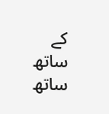کے ساتھ ساتھ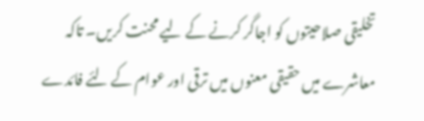تخلیقی صلاحیتوں کو اجاگر کرنے کے لیے محنت کریں۔ تاکہ معاشرے میں حقیقی معنوں میں ترقی اور عوام کے لئے فائدے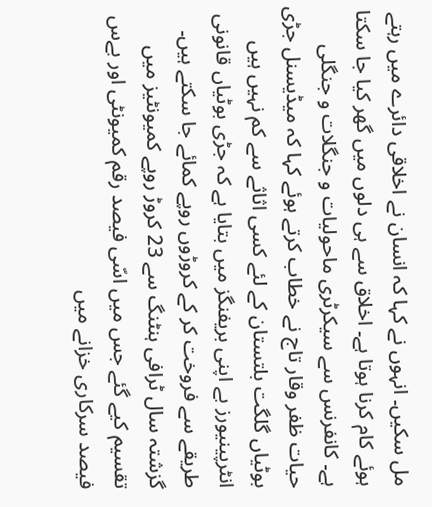مل سکیں۔ انہوں نے کہا کہ انسان نے اخلاقی دائرے میں رہتے ہوئے کام کرنا ہوتا ہے۔ اخلاق سے ہی دلوں میں گھر کیا جا سکتا ہے۔ کانفرنس سے سیکرٹری ماحولیات و جنگلات و جنگلی حیات ظفر وقار تاج نے خطاب کرتے ہوئے کہا کہ میڈیسنل جڑی بوٹیاں گلگت بلتستان کے لئے کسی اثاثے سے کم نہیں ہیں انٹرپینیورز بے اپنی بریفنگز میں بتایا ہے کہ جڑی بوٹیاں قانونی طریقے سے فروخت کر کے کروڑوں روپے کمائے جا سکتے ہیں۔ گزشتہ سال ٹرافی ہنٹنگ سے 23 کروڑ روپے کمیونٹیز میں تقسیم کیے گئے جس میں اسّی فیصد رقم کمیونٹی اور بےس فیصد سرکاری خزانے میں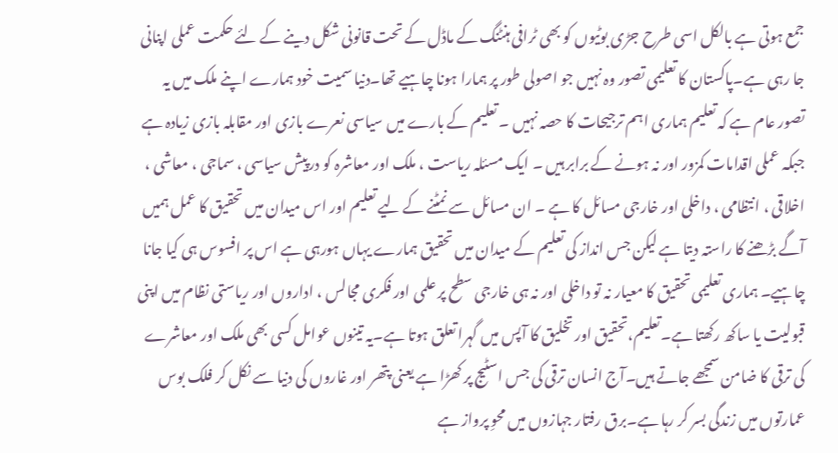جمع ہوتی ہے بالکل اسی طرح جڑی بوٹیوں کو بھی ٹرافی ہنٹنگ کے ماڈل کے تحت قانونی شکل دینے کے لئے حکمت عملی اپنانی جا رہی ہے۔پاکستان کا تعلیمی تصور وہ نہیں جو اصولی طور پر ہمارا ہونا چاہیے تھا۔دنیا سمیت خود ہمارے اپنے ملک میں یہ تصور عام ہے کہ تعلیم ہماری اہم ترجیحات کا حصہ نہیں ۔ تعلیم کے بارے میں سیاسی نعرے بازی اور مقابلہ بازی زیادہ ہے جبکہ عملی اقدامات کمزور اور نہ ہونے کے برابر ہیں ۔ ایک مسئلہ ریاست ، ملک اور معاشرہ کو درپیش سیاسی ، سماجی ، معاشی ، اخلاقی ، انتظامی ، داخلی اور خارجی مسائل کا ہے ۔ ان مسائل سے نمٹنے کے لیے تعلیم اور اس میدان میں تحقیق کا عمل ہمیں آگے بڑھنے کا راستہ دیتا ہے لیکن جس انداز کی تعلیم کے میدان میں تحقیق ہمارے یہاں ہورہی ہے اس پر افسوس ہی کیا جانا چاہیے۔ ہماری تعلیمی تحقیق کا معیار نہ تو داخلی اور نہ ہی خارجی سطح پر علمی اور فکری مجالس ، اداروں اور ریاستی نظام میں اپنی قبولیت یا ساکھ رکھتا ہے۔تعلیم،تحقیق اور تخلیق کا آپس میں گہرا تعلق ہوتا ہے۔یہ تینوں عوامل کسی بھی ملک اور معاشرے کی ترقی کا ضامن سمجھے جاتے ہیں۔آج انسان ترقی کی جس اسٹیج پر کھڑا ہے یعنی پتھر اور غاروں کی دنیا سے نکل کر فلک بوس عمارتوں میں زندگی بسر کر رہا ہے۔برق رفتار جہازوں میں محوِ پرواز ہے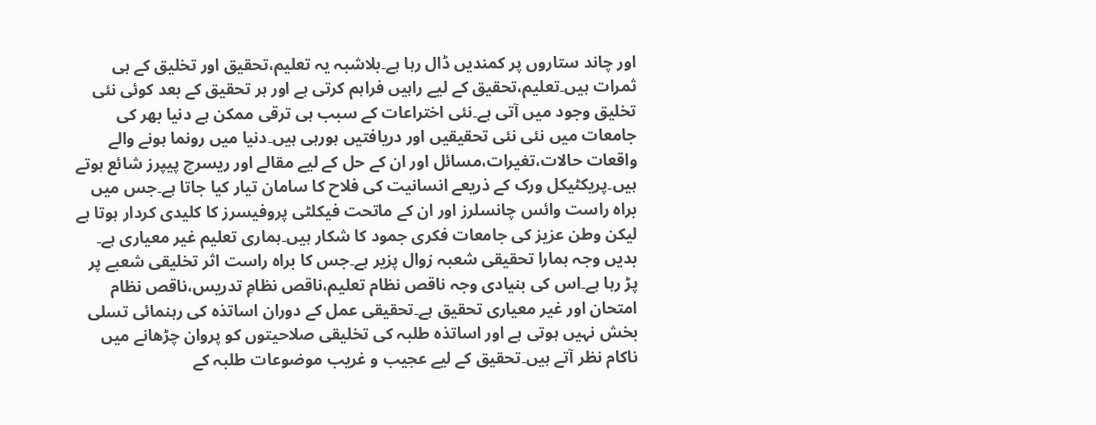اور چاند ستاروں پر کمندیں ڈال رہا ہے۔بلاشبہ یہ تعلیم،تحقیق اور تخلیق کے ہی ثمرات ہیں۔تعلیم،تحقیق کے لیے راہیں فراہم کرتی ہے اور ہر تحقیق کے بعد کوئی نئی تخلیق وجود میں آتی ہے۔نئی اختراعات کے سبب ہی ترقی ممکن ہے دنیا بھر کی جامعات میں نئی نئی تحقیقیں اور دریافتیں ہورہی ہیں۔دنیا میں رونما ہونے والے واقعات حالات،تغیرات،مسائل اور ان کے حل کے لیے مقالے اور ریسرچ پیپرز شائع ہوتے ہیں۔پریکٹیکل ورک کے ذریعے انسانیت کی فلاح کا سامان تیار کیا جاتا ہے۔جس میں براہ راست وائس چانسلرز اور ان کے ماتحت فیکلٹی پروفیسرز کا کلیدی کردار ہوتا ہے لیکن وطن عزیز کی جامعات فکری جمود کا شکار ہیں۔ہماری تعلیم غیر معیاری ہے۔ بدیں وجہ ہمارا تحقیقی شعبہ زوال پزیر ہے۔جس کا براہ راست اثر تخلیقی شعبے پر پڑ رہا ہے۔اس کی بنیادی وجہ ناقص نظام تعلیم،ناقص نظامِ تدریس،ناقص نظام امتحان اور غیر معیاری تحقیق ہے۔تحقیقی عمل کے دوران اساتذہ کی رہنمائی تسلی بخش نہیں ہوتی ہے اور اساتذہ طلبہ کی تخلیقی صلاحیتوں کو پروان چڑھانے میں ناکام نظر آتے ہیں۔تحقیق کے لیے عجیب و غریب موضوعات طلبہ کے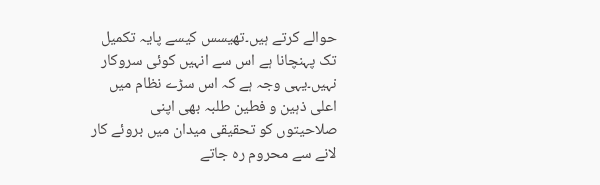حوالے کرتے ہیں۔تھیسس کیسے پایہ تکمیل تک پہنچانا ہے اس سے انہیں کوئی سروکار نہیں۔یہی وجہ ہے کہ اس سڑے نظام میں اعلی ذہین و فطین طلبہ بھی اپنی صلاحیتوں کو تحقیقی میدان میں بروئے کار لانے سے محروم رہ جاتے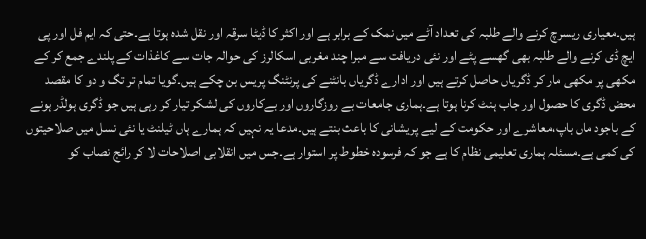ہیں۔معیاری ریسرچ کرنے والے طلبہ کی تعداد آٹے میں نمک کے برابر ہے اور اکثر کا ڈیٹا سرقہ اور نقل شدہ ہوتا ہے۔حتی کہ ایم فل اور پی ایچ ڈی کرنے والے طلبہ بھی گھسے پٹے اور نئی دریافت سے مبرا چند مغربی اسکالرز کی حوالہ جات سے کاغذات کے پلندے جمع کر کے مکھی پر مکھی مار کر ڈگریاں حاصل کرتے ہیں اور ادارے ڈگریاں بانٹنے کی پرنٹنگ پریس بن چکے ہیں۔گویا تمام تر تگ و دو کا مقصد محض ڈگری کا حصول اور جاب ہنٹ کرنا ہوتا ہے۔ہماری جامعات بے روزگاروں اور بےکاروں کی لشکر تیار کر رہی ہیں جو ڈگری ہولڈر ہونے کے باجود ماں باپ،معاشرے اور حکومت کے لیے پریشانی کا باعث بنتے ہیں۔مدعا یہ نہیں کہ ہمارے ہاں ٹیلنٹ یا نئی نسل میں صلاحیتوں کی کمی ہے۔مسئلہ ہماری تعلیمی نظام کا ہے جو کہ فرسودہ خطوط پر استوار ہے۔جس میں انقلابی اصلاحات لا کر رائج نصاب کو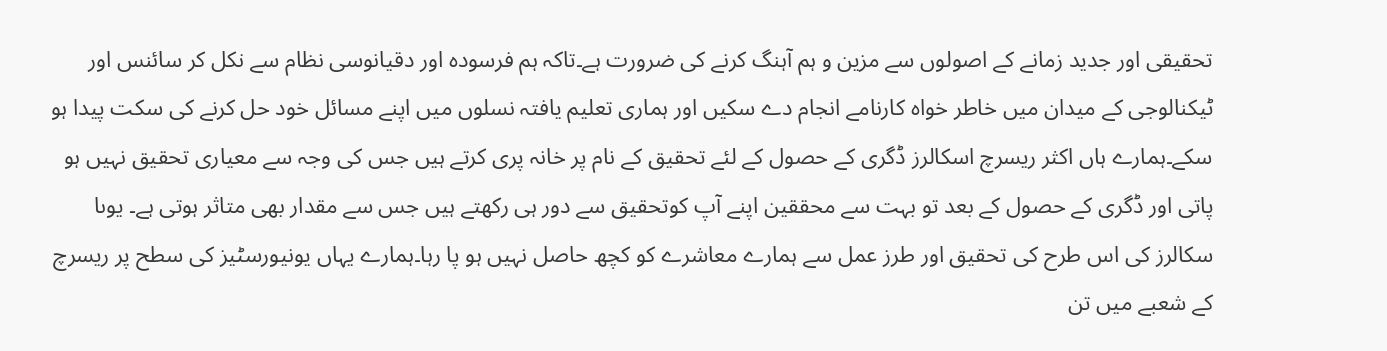تحقیقی اور جدید زمانے کے اصولوں سے مزین و ہم آہنگ کرنے کی ضرورت ہے۔تاکہ ہم فرسودہ اور دقیانوسی نظام سے نکل کر سائنس اور ٹیکنالوجی کے میدان میں خاطر خواہ کارنامے انجام دے سکیں اور ہماری تعلیم یافتہ نسلوں میں اپنے مسائل خود حل کرنے کی سکت پیدا ہو سکے۔ہمارے ہاں اکثر ریسرچ اسکالرز ڈگری کے حصول کے لئے تحقیق کے نام پر خانہ پری کرتے ہیں جس کی وجہ سے معیاری تحقیق نہیں ہو پاتی اور ڈگری کے حصول کے بعد تو بہت سے محققین اپنے آپ کوتحقیق سے دور ہی رکھتے ہیں جس سے مقدار بھی متاثر ہوتی ہے۔ یوںا سکالرز کی اس طرح کی تحقیق اور طرز عمل سے ہمارے معاشرے کو کچھ حاصل نہیں ہو پا رہا۔ہمارے یہاں یونیورسٹیز کی سطح پر ریسرچ کے شعبے میں تن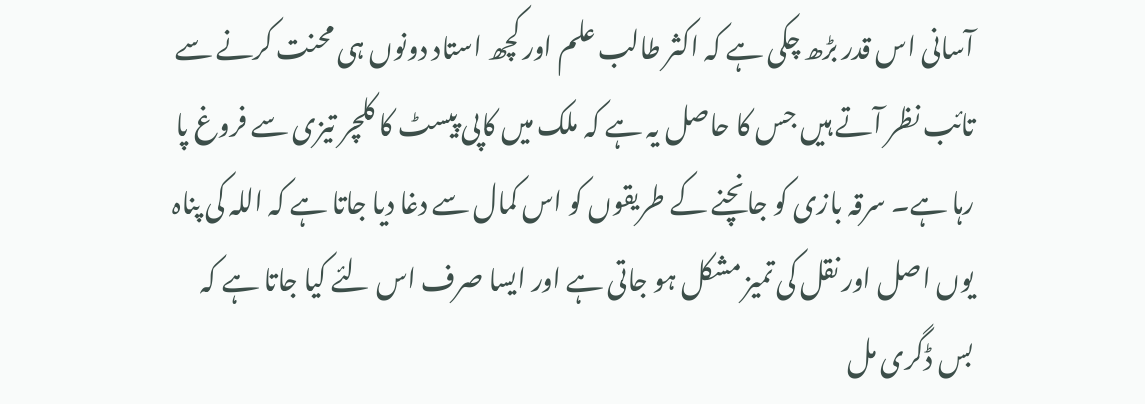آسانی اس قدر بڑھ چکی ہے کہ اکثر طالب علم اور کچھ استاد دونوں ہی محنت کرنے سے تائب نظر آتے ہیں جس کا حاصل یہ ہے کہ ملک میں کاپی پیسٹ کا کلچر تیزی سے فروغ پا رہا ہے۔ سرقہ بازی کو جانچنے کے طریقوں کو اس کمال سے دغا دیا جاتا ہے کہ اللہ کی پناہ یوں اصل اور نقل کی تمیز مشکل ہو جاتی ہے اور ایسا صرف اس لئے کیا جاتا ہے کہ بس ڈگری مل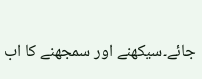جائے۔سیکھنے اور سمجھنے کا اب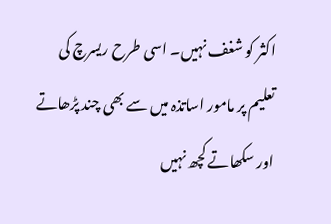اکثر کو شغف نہیں۔ اسی طرح ریسرچ کی تعلیم پر مامور اساتذہ میں سے بھی چند پڑھاتے اور سکھاتے کچھ نہیں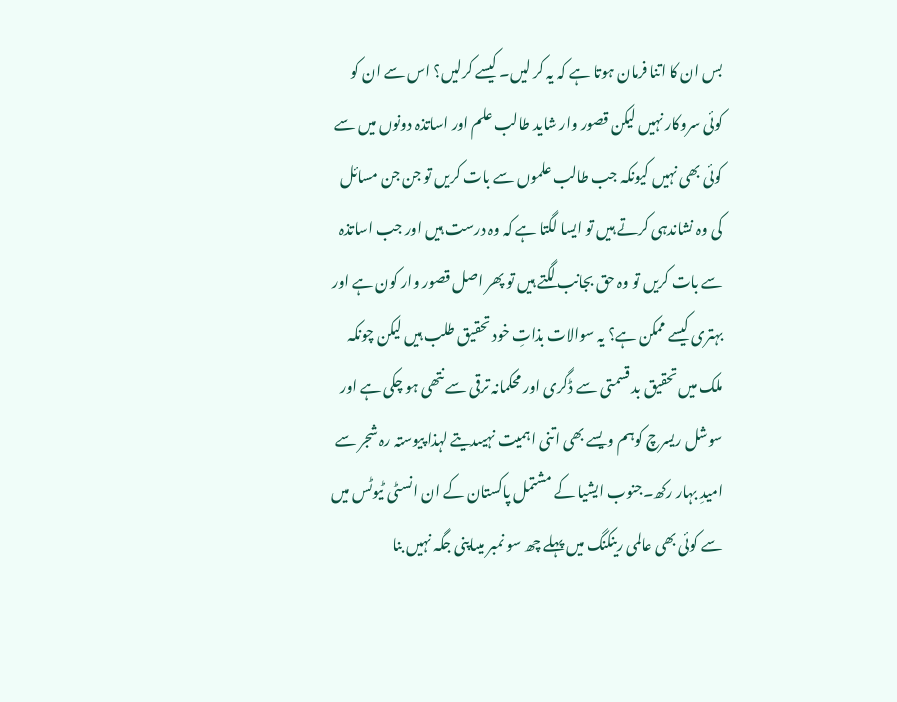بس ان کا اتنا فرمان ہوتا ہے کہ یہ کر لیں۔ کیسے کرلیں؟ اس سے ان کو کوئی سروکار نہیں لیکن قصور وار شاید طالب علم اور اساتذہ دونوں میں سے کوئی بھی نہیں کیونکہ جب طالب علموں سے بات کریں تو جن جن مسائل کی وہ نشاندہی کرتے ہیں تو ایسا لگتا ہے کہ وہ درست ہیں اور جب اساتذہ سے بات کریں تو وہ حق بجانب لگتے ہیں تو پھر اصل قصور وار کون ہے اور بہتری کیسے ممکن ہے؟ یہ سوالات بذاتِ خود تحقیق طلب ہیں لیکن چونکہ ملک میں تحقیق بد قسمتی سے ڈگری اور محکمانہ ترقی سے نتھی ہو چکی ہے اور سوشل ریسرچ کوہم ویسے بھی اتنی اہمیت نہیںدیتے لہذا پیوستہ رہ شجر سے امیدِ بہار رکھ۔جنوب ایشیا کے مشتمل پاکستان کے ان انسٹی ٹیوٹس میں سے کوئی بھی عالمی رینکنگ میں پہلے چھ سو نمبر میںاپنی جگہ نہیں بنا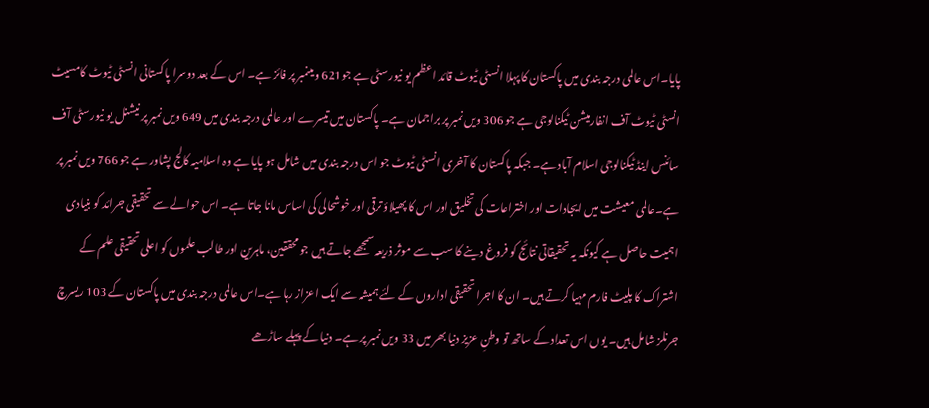پایا۔اس عالمی درجہ بندی میں پاکستان کا پہلا انسٹی ٹیوٹ قائد اعظم یو نیورسٹی ہے جو621 ویںنمبر پر فائز ہے۔ اس کے بعد دوسرا پاکستانی انسٹی ٹیوٹ کامسیٹ انسٹی ٹیوٹ آف انفارمیشن ٹیکنالوجی ہے جو 306 ویں نمبر پر براجمان ہے۔ پاکستان میں تیسرے اور عالمی درجہ بندی میں 649 ویں نمبر پر نیشنل یو نیورسٹی آف سائنس اینڈ ٹیکنالوجی اسلام آباد ہے۔ جبکہ پاکستان کا آخری انسٹی ٹیوٹ جو اس درجہ بندی میں شامل ہو پایا ہے وہ اسلامیہ کالج پشاور ہے جو 766 ویں نمبر پر ہے۔عالمی معیشت میں ایجادات اور اختراعات کی تخلیق اور اس کا پھیلاؤ ترقی اور خوشحالی کی اساس مانا جاتا ہے۔ اس حوالے سے تحقیقی جرائد کو بنیادی اہمیت حاصل ہے کیونکہ یہ تحقیقاتی نتائج کو فروغ دینے کا سب سے موثر ذریعہ سمجھے جاتے ہیں جو محققین، ماہرین اور طالب علموں کو اعلی تحقیقی علم کے اشتراک کا پلیٹ فارم مہیا کرتے ہیں۔ ان کا اجرا تحقیقی اداروں کے لئے ہمیشہ سے ایک اعزاز رہا ہے۔اس عالمی درجہ بندی میں پاکستان کے 103 ریسرچ جرنلز شامل ہیں۔ یوں اس تعداد کے ساتھ تو وطنِ عزیز دنیا بھر میں 33 ویں نمبر پر ہے۔ دنیا کے پہلے ساڑھے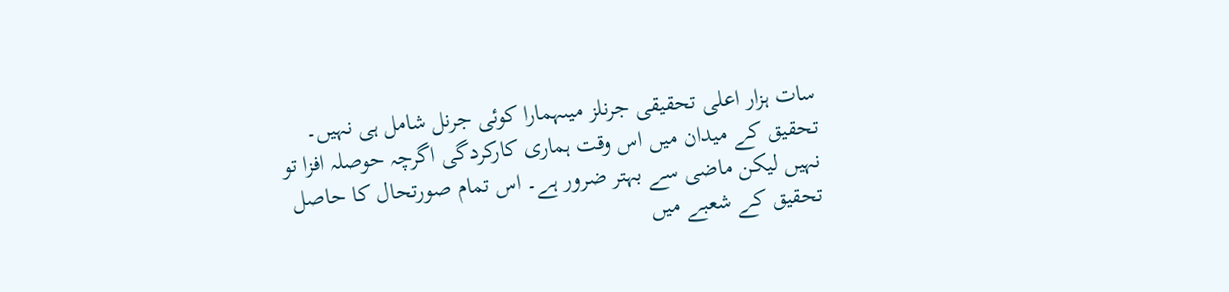سات ہزار اعلی تحقیقی جرنلز میںہمارا کوئی جرنل شامل ہی نہیں۔ تحقیق کے میدان میں اس وقت ہماری کارکردگی اگرچہ حوصلہ افزا تو نہیں لیکن ماضی سے بہتر ضرور ہے۔ اس تمام صورتحال کا حاصل تحقیق کے شعبے میں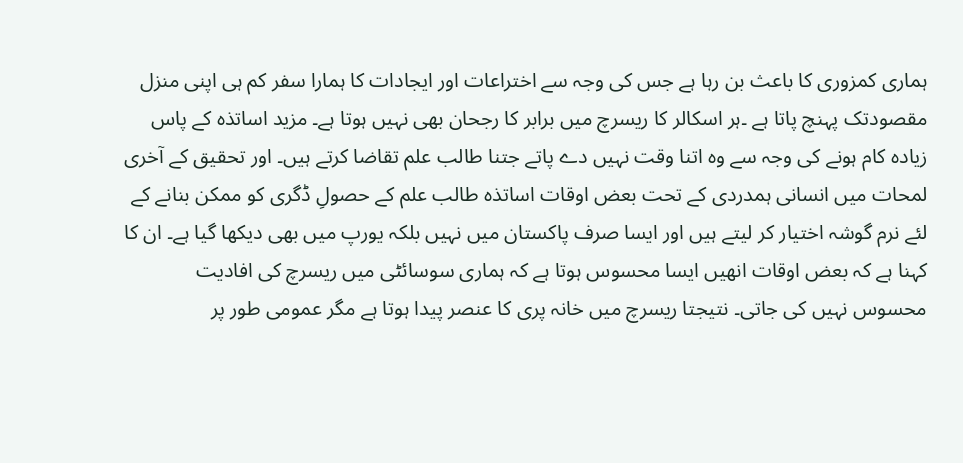ہماری کمزوری کا باعث بن رہا ہے جس کی وجہ سے اختراعات اور ایجادات کا ہمارا سفر کم ہی اپنی منزل مقصودتک پہنچ پاتا ہے ۔ہر اسکالر کا ریسرچ میں برابر کا رجحان بھی نہیں ہوتا ہے۔ مزید اساتذہ کے پاس زیادہ کام ہونے کی وجہ سے وہ اتنا وقت نہیں دے پاتے جتنا طالب علم تقاضا کرتے ہیں۔ اور تحقیق کے آخری لمحات میں انسانی ہمدردی کے تحت بعض اوقات اساتذہ طالب علم کے حصولِ ڈگری کو ممکن بنانے کے لئے نرم گوشہ اختیار کر لیتے ہیں اور ایسا صرف پاکستان میں نہیں بلکہ یورپ میں بھی دیکھا گیا ہے۔ ان کا کہنا ہے کہ بعض اوقات انھیں ایسا محسوس ہوتا ہے کہ ہماری سوسائٹی میں ریسرچ کی افادیت محسوس نہیں کی جاتی۔ نتیجتا ریسرچ میں خانہ پری کا عنصر پیدا ہوتا ہے مگر عمومی طور پر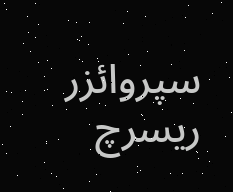سپروائزر ریسرچ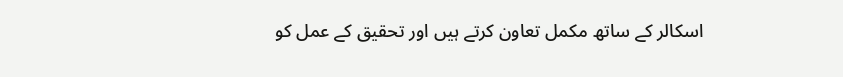اسکالر کے ساتھ مکمل تعاون کرتے ہیں اور تحقیق کے عمل کو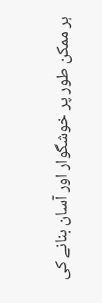ہر ممکن طور پر خوشگوار اور آسان بنانے کی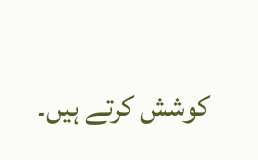کوشش کرتے ہیں۔